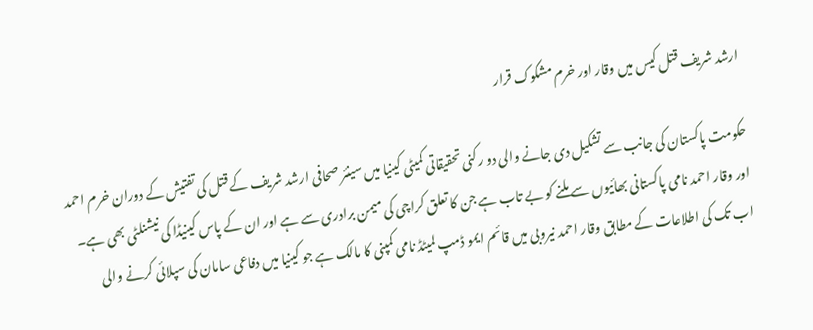ارشد شریف قتل کیس میں وقار اور خرم مشکوک قرار

حکومت پاکستان کی جانب سے تشکیل دی جانے والی دو رکنی تحقیقاتی کمیٹی کینیا میں سینئر صحافی ارشد شریف کے قتل کی تفتیش کے دوران خرم احمد اور وقار احمد نامی پاکستانی بھائیوں سے ملنے کو بے تاب ہے جن کا تعلق کراچی کی میمن برادری سے ہے اور ان کے پاس کینیڈا کی نیشنلٹی بھی ہے۔ اب تک کی اطلاعات کے مطابق وقار احمد نیروبی میں قائم ایمو ڈمپ لمیٹڈ نامی کمپنی کا مالک ہے جو کینیا میں دفاعی سامان کی سپلائی کرنے والی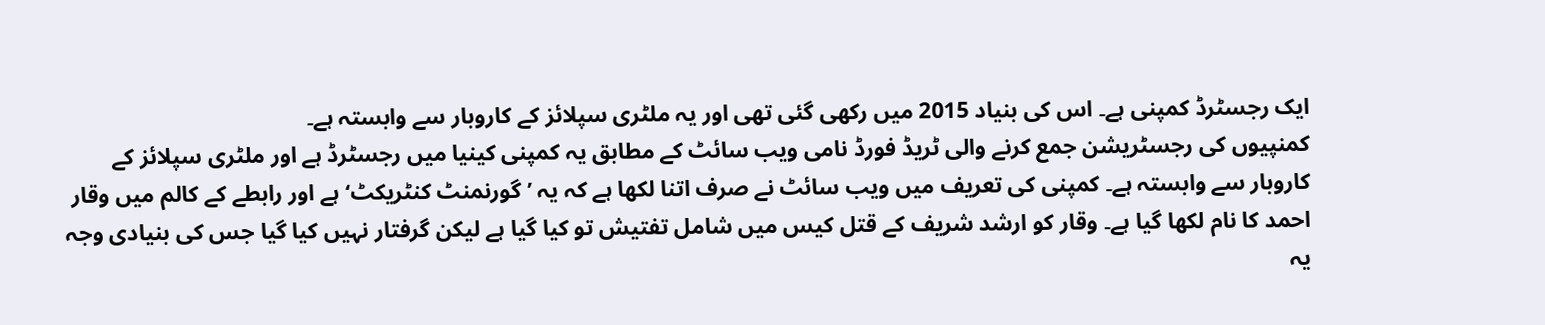ایک رجسٹرڈ کمپنی ہے۔ اس کی بنیاد 2015 میں رکھی گئی تھی اور یہ ملٹری سپلائز کے کاروبار سے وابستہ ہے۔
کمنپیوں کی رجسٹریشن جمع کرنے والی ٹریڈ فورڈ نامی ویب سائٹ کے مطابق یہ کمپنی کینیا میں رجسٹرڈ ہے اور ملٹری سپلائز کے کاروبار سے وابستہ ہے۔ کمپنی کی تعریف میں ویب سائٹ نے صرف اتنا لکھا ہے کہ یہ ’گورنمنٹ کنٹریکٹ‘ ہے اور رابطے کے کالم میں وقار احمد کا نام لکھا گیا ہے۔ وقار کو ارشد شریف کے قتل کیس میں شامل تفتیش تو کیا گیا ہے لیکن گرفتار نہیں کیا گیا جس کی بنیادی وجہ یہ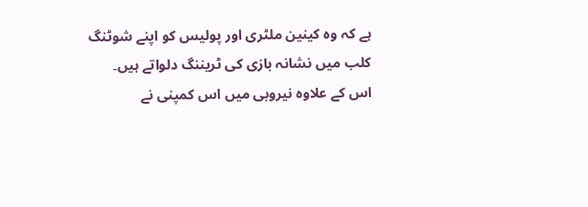ہے کہ وہ کینین ملٹری اور پولیس کو اپنے شوٹنگ کلب میں نشانہ بازی کی ٹریننگ دلواتے ہیں۔
اس کے علاوہ نیروبی میں اس کمپنی نے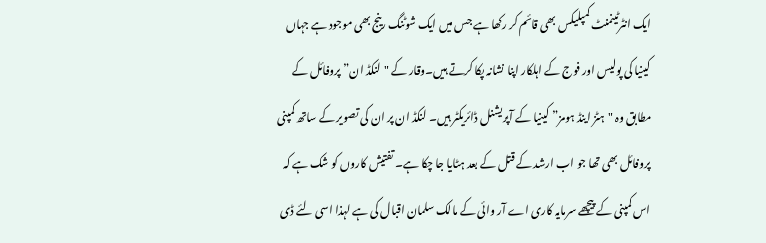ایک انٹرٹینمنٹ کمپلیکس بھی قائم کر رکھا ہے جس میں ایک شوٹنگ رینج بھی موجود ہے جہاں کینیا کی پولیس اور فوج کے اہلکار اپنا نشانہ پکا کرتے ہیں۔وقار کے "لنکڈ ان” پروفائل کے مطابق وہ "ہٹز اینڈ ہومز” کینیا کے آپریشنل ڈائریکٹر ہیں۔ لنکڈ ان پر ان کی تصویر کے ساتھ کمپنی پروفائل بھی تھا جو اب ارشد کے قتل کے بعد ہٹایا جا چکا ہے۔ تفتیش کاروں کو شک ہے کہ اس کمپنی کے پیچھے سرمایہ کاری اے آر وائی کے مالک سلمان اقبال کی ہے لہذا اسی لئے ڈی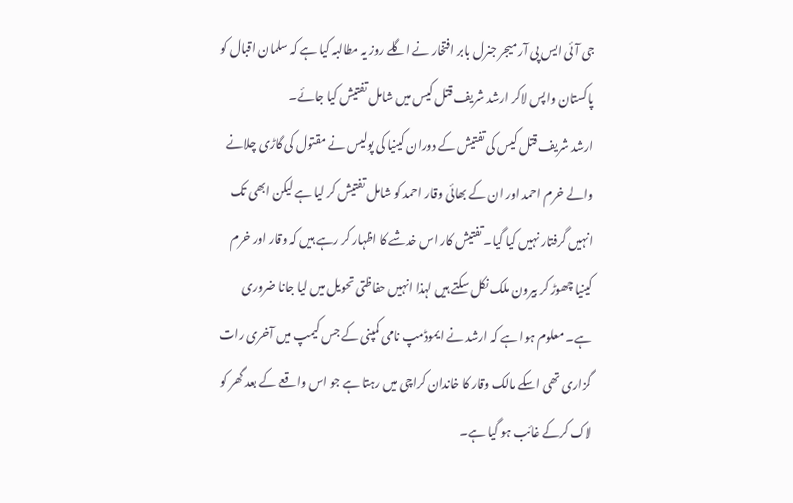جی آئی ایس پی آر میجر جنرل بابر افتخار نے اگلے روز یہ مطالبہ کیا ہے کہ سلمان اقبال کو پاکستان واپس لاکر ارشد شریف قتل کیس میں شامل تفتیش کیا جائے۔
ارشد شریف قتل کیس کی تفتیش کے دوران کینیا کی پولیس نے مقتول کی گاڑی چلانے والے خرم احمد اور ان کے بھائی وقار احمد کو شامل تفتیش کر لیا ہے لیکن ابھی تک انہیں گرفتار نہیں کیا گیا۔ تفتیش کار اس خدشے کا اظہار کر رہے ہیں کہ وقار اور خرم کینیا چھوڑ کر بیرون ملک نکل سکتے ہیں لہذا انہیں حفاظتی تحویل میں لیا جانا ضروری ہے۔ معلوم ہوا ہے کہ ارشد نے ایموڈمپ نامی کمپنی کے جس کیمپ میں آخری رات گزاری تھی اسکے مالک وقار کا خاندان کراچی میں رہتا ہے جو اس واقعے کے بعد گھر کو لاک کرکے غائب ہو گیا ہے۔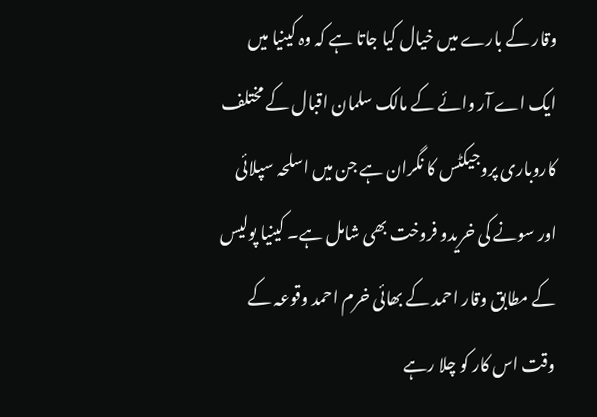وقار کے بارے میں خیال کیا جاتا ہے کہ وہ کینیا میں ایک اے آر وائے کے مالک سلمان اقبال کے مختلف کاروباری پروجیکٹس کا نگران ہے جن میں اسلحہ سپلائی اور سونے کی خریدو فروخت بھی شامل ہے۔ کینیا پولیس کے مطابق وقار احمد کے بھائی خرم احمد وقوعہ کے وقت اس کار کو چلا رہے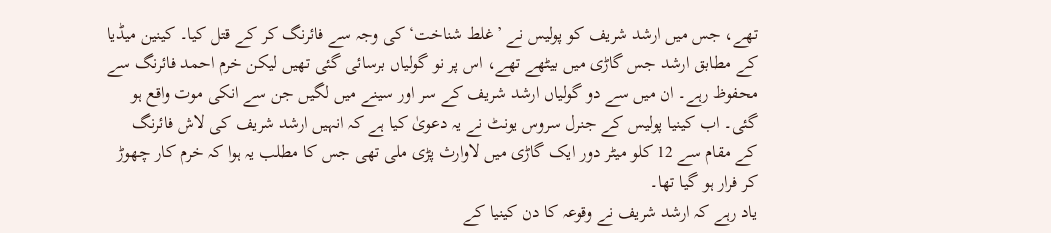تھے، جس میں ارشد شریف کو پولیس نے ’غلط شناخت‘ کی وجہ سے فائرنگ کر کے قتل کیا۔ کینین میڈیا کے مطابق ارشد جس گاڑی میں بیٹھے تھے، اس پر نو گولیاں برسائی گئی تھیں لیکن خرم احمد فائرنگ سے محفوظ رہے۔ ان میں سے دو گولیاں ارشد شریف کے سر اور سینے میں لگیں جن سے انکی موت واقع ہو گئی۔ اب کینیا پولیس کے جنرل سروس یونٹ نے یہ دعویٰ کیا ہے کہ انہیں ارشد شریف کی لاش فائرنگ کے مقام سے 12 کلو میٹر دور ایک گاڑی میں لاوارث پڑی ملی تھی جس کا مطلب یہ ہوا کہ خرم کار چھوڑ کر فرار ہو گیا تھا۔
یاد رہے کہ ارشد شریف نے وقوعہ کا دن کینیا کے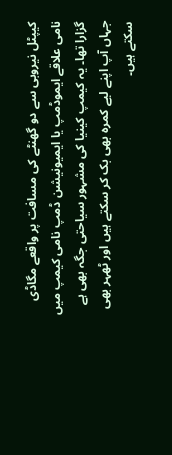کیپٹل نیروبی سے دو گھنٹے کی مسافت پر واقعے مگاڈی نامی علاقے ایموڈمپ یا ایمیونیشن ڈمپ نامی کیمپ میں گزارا تھا۔ یہ کیمپ کینیا کی مشہور سیاحتی جگہ بھی ہے جہاں آپ اپنے لیے کمرہ بھی بک کر سکتے ہیں اور ٹھہر بھی سکتے ہیں۔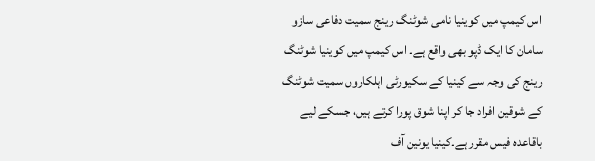اس کیمپ میں کوینیا نامی شوٹنگ رینج سمیت دفاعی سازو سامان کا ایک ڈپو بھی واقع ہے۔ اس کیمپ میں کوینیا شوٹنگ رینج کی وجہ سے کینیا کے سکیورٹی اہلکاروں سمیت شوٹنگ کے شوقین افراد جا کر اپنا شوق پورا کرتے ہیں، جسکے لیے باقاعدہ فیس مقرر ہے۔کینیا یونین آف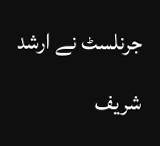جرنلسٹ نے ارشد شریف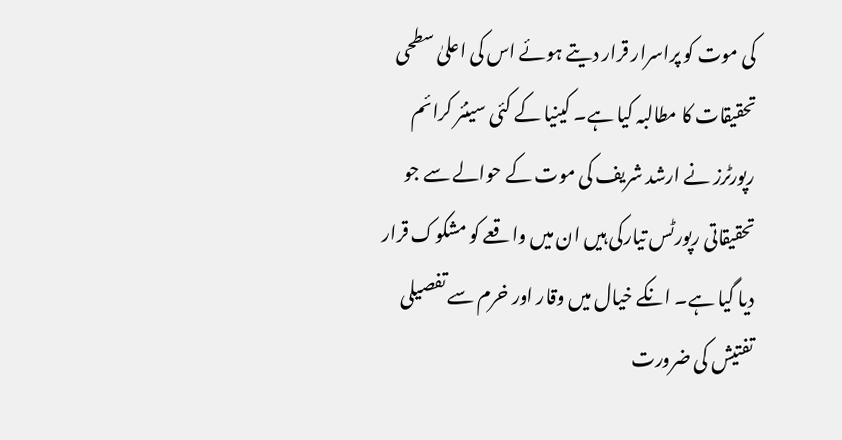کی موت کو پراسرار قرار دیتے ہوئے اس کی اعلیٰ سطحی تحقیقات کا مطالبہ کیا ہے۔ کینیا کے کئی سینئر کرائم رپورٹرز نے ارشد شریف کی موت کے حوالے سے جو تحقیقاتی رپورٹس تیارکی ہیں ان میں واقعے کو مشکوک قرار دیا گیا ہے۔ انکے خیال میں وقار اور خرم سے تفصیلی تفتیش کی ضرورت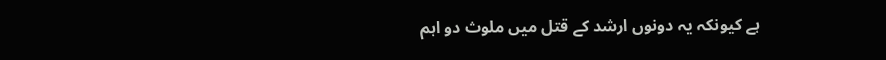ہے کیونکہ یہ دونوں ارشد کے قتل میں ملوث دو اہم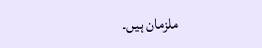ملزمان ہیں۔